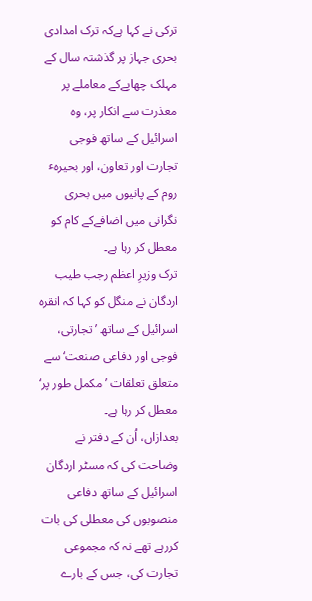ترکی نے کہا ہےکہ ترک امدادی بحری جہاز پر گذشتہ سال کے مہلک چھاپےکے معاملے پر معذرت سے انکار پر، وہ اسرائیل کے ساتھ فوجی تجارت اور تعاون، اور بحیرہٴ روم کے پانیوں میں بحری نگرانی میں اضافےکے کام کو معطل کر رہا ہے۔
ترک وزیرِ اعظم رجب طیب اردگان نے منگل کو کہا کہ انقرہ اسرائیل کے ساتھ ’تجارتی، فوجی اور دفاعی صنعت‘ سے متعلق تعلقات ’مکمل طور پر‘ معطل کر رہا ہے۔
بعدازاں، اُن کے دفتر نے وضاحت کی کہ مسٹر اردگان اسرائیل کے ساتھ دفاعی منصوبوں کی معطلی کی بات کررہے تھے نہ کہ مجموعی تجارت کی، جس کے بارے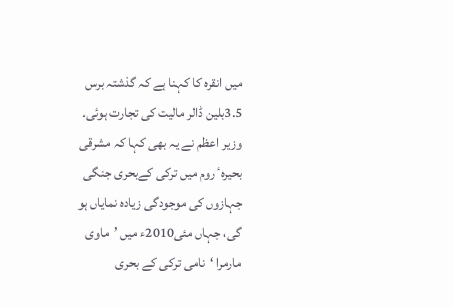میں انقرہ کا کہنا ہے کہ گذشتہ برس 3.5بلین ڈالر مالیت کی تجارت ہوئی۔
وزیر اعظم نے یہ بھی کہا کہ مشرقی بحیرہٴ روم میں ترکی کےبحری جنگی جہازوں کی موجودگی زیادہ نمایاں ہو گی، جہاں مئی2010ء میں ’ماوی مارمرا ‘نامی ترکی کے بحری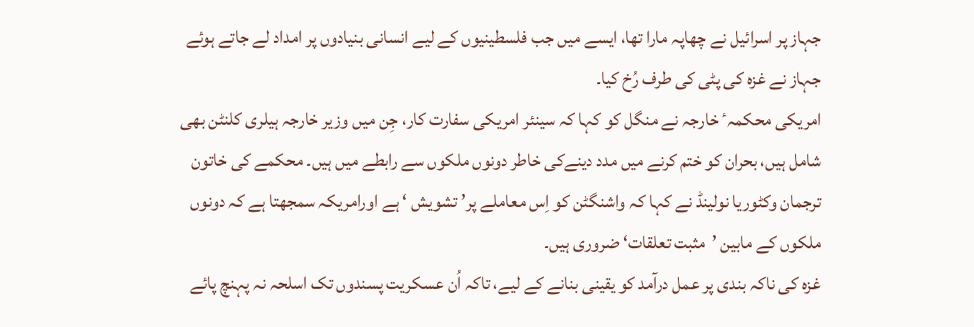جہاز پر اسرائیل نے چھاپہ مارا تھا، ایسے میں جب فلسطینیوں کے لیے انسانی بنیادوں پر امداد لے جاتے ہوئے جہاز نے غزہ کی پٹی کی طرف رُخ کیا۔
امریکی محکمہٴ خارجہ نے منگل کو کہا کہ سینئر امریکی سفارت کار، جِن میں وزیر خارجہ ہیلری کلنٹن بھی شامل ہیں، بحران کو ختم کرنے میں مدد دینےکی خاطر دونوں ملکوں سے رابطے میں ہیں۔ محکمے کی خاتون ترجمان وکٹوریا نولینڈ نے کہا کہ واشنگٹن کو اِس معاملے پر’ تشویش ‘ ہے اورامریکہ سمجھتا ہے کہ دونوں ملکوں کے مابین ’مثبت تعلقات‘ ضروری ہیں۔
غزہ کی ناکہ بندی پر عمل درآمد کو یقینی بنانے کے لیے، تاکہ اُن عسکریت پسندوں تک اسلحہ نہ پہنچ پائے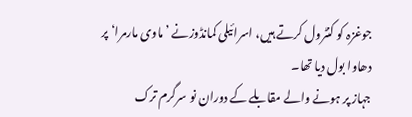جوغزہ کو کنٹرول کرتے ہیں، اسرائیلی کمانڈوزنے ’ماوی مارمرا‘ پر دھاوا بول دیا تھا۔
جہاز پر ہونے والے مقابلے کے دوران نو سرگرم ترک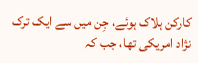کارکن ہلاک ہوئے، جِن میں سے ایک ترک نژاد امریکی تھا، جب کہ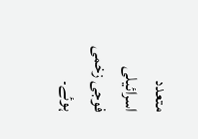متعدد اسرائیلی فوجی زخمی ہوئے۔